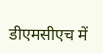डीएमसीएच में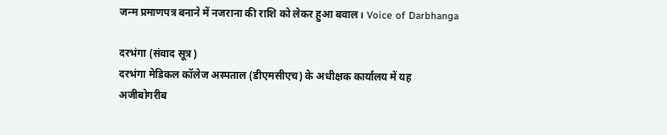जन्म प्रमाणपत्र बनाने में नजराना की राशि को लेकर हुआ बवाल। Voice of Darbhanga

दरभंगा (संवाद सूत्र)
दरभंगा मेडिकल कॉलेज अस्पताल (डीएमसीएच) के अधीक्षक कार्यालय में यह अजीबोगरीब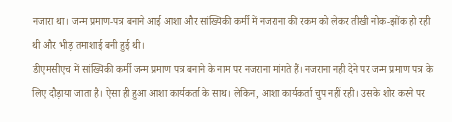नजारा था। जन्म प्रमाण-पत्र बनाने आई आशा और सांख्यिकी कर्मी में नजराना की रकम को लेकर तीखी नोक-झोंक हो रही थी और भीड़ तमाशाई बनी हुई थी।
डीएमसीएच में सांख्यिकी कर्मी जन्म प्रमाण पत्र बनाने के नाम पर नजराना मांगते हैं। नजराना नही देने पर जन्म प्रमाण पत्र के लिए दौड़ाया जाता है। ऐसा ही हुआ आशा कार्यकर्ता के साथ। लेकिन, आशा कार्यकर्ता चुप नहीं रही। उसके शोर करने पर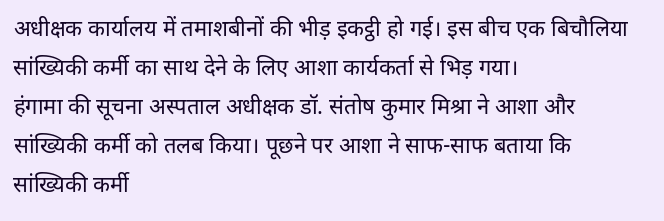अधीक्षक कार्यालय में तमाशबीनों की भीड़ इकट्ठी हो गई। इस बीच एक बिचौलिया सांख्यिकी कर्मी का साथ देने के लिए आशा कार्यकर्ता से भिड़ गया।
हंगामा की सूचना अस्पताल अधीक्षक डॉ. संतोष कुमार मिश्रा ने आशा और सांख्यिकी कर्मी को तलब किया। पूछने पर आशा ने साफ-साफ बताया कि सांख्यिकी कर्मी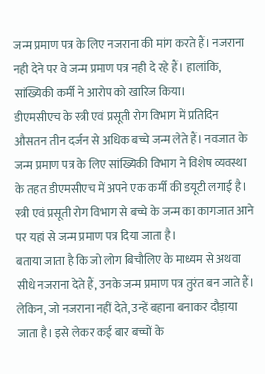जन्म प्रमाण पत्र के लिए नजराना की मांग करते हैं। नजराना नही देने पर वे जन्म प्रमाण पत्र नही दे रहे हैं। हालांकि, सांख्यिकी कर्मी ने आरोप को खारिज किया।
डीएमसीएच के स्त्री एवं प्रसूती रोग विभाग में प्रतिदिन औसतन तीन दर्जन से अधिक बच्चे जन्म लेते हैं। नवजात के जन्म प्रमाण पत्र के लिए सांख्यिकी विभाग ने विशेष व्यवस्था के तहत डीएमसीएच में अपने एक कर्मी की डयूटी लगाई है। स्त्री एवं प्रसूती रोग विभाग से बच्चे के जन्म का कागजात आने पर यहां से जन्म प्रमाण पत्र दिया जाता है।
बताया जाता है कि जो लोग बिचौलिए के माध्यम से अथवा सीधे नजराना देते हैं, उनके जन्म प्रमाण पत्र तुरंत बन जाते हैं। लेकिन, जो नजराना नहीं देते, उन्हें बहाना बनाकर दौड़ाया जाता है। इसे लेकर कई बार बच्चों के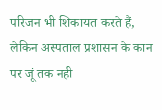परिजन भी शिकायत करते हैं, लेकिन अस्पताल प्रशासन के कान पर जूं तक नही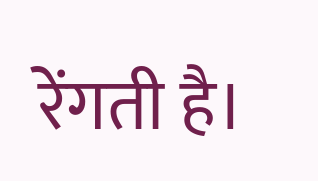रेंगती है।